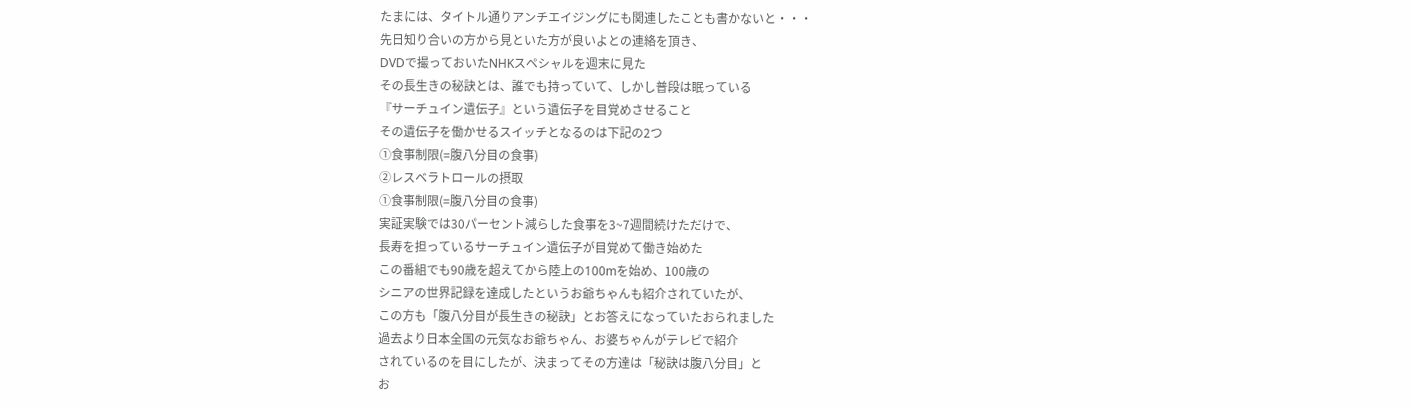たまには、タイトル通りアンチエイジングにも関連したことも書かないと・・・
先日知り合いの方から見といた方が良いよとの連絡を頂き、
DVDで撮っておいたNHKスペシャルを週末に見た
その長生きの秘訣とは、誰でも持っていて、しかし普段は眠っている
『サーチュイン遺伝子』という遺伝子を目覚めさせること
その遺伝子を働かせるスイッチとなるのは下記の2つ
①食事制限(=腹八分目の食事)
②レスベラトロールの摂取
①食事制限(=腹八分目の食事)
実証実験では30パーセント減らした食事を3~7週間続けただけで、
長寿を担っているサーチュイン遺伝子が目覚めて働き始めた
この番組でも90歳を超えてから陸上の100mを始め、100歳の
シニアの世界記録を達成したというお爺ちゃんも紹介されていたが、
この方も「腹八分目が長生きの秘訣」とお答えになっていたおられました
過去より日本全国の元気なお爺ちゃん、お婆ちゃんがテレビで紹介
されているのを目にしたが、決まってその方達は「秘訣は腹八分目」と
お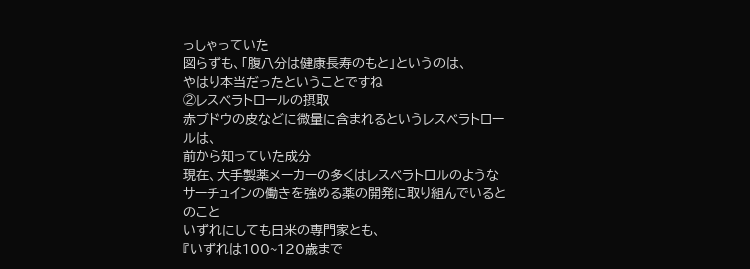っしゃっていた
図らずも、「腹八分は健康長寿のもと」というのは、
やはり本当だったということですね
②レスベラトロールの摂取
赤ブドウの皮などに微量に含まれるというレスベラトロールは、
前から知っていた成分
現在、大手製薬メーカーの多くはレスベラトロルのような
サーチュインの働きを強める薬の開発に取り組んでいるとのこと
いずれにしても日米の専門家とも、
『いずれは100~120歳まで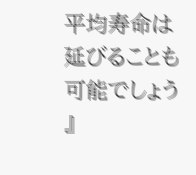平均寿命は延びることも可能でしょう
』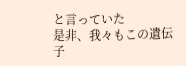と言っていた
是非、我々もこの遺伝子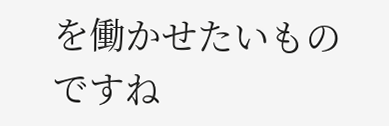を働かせたいものですね